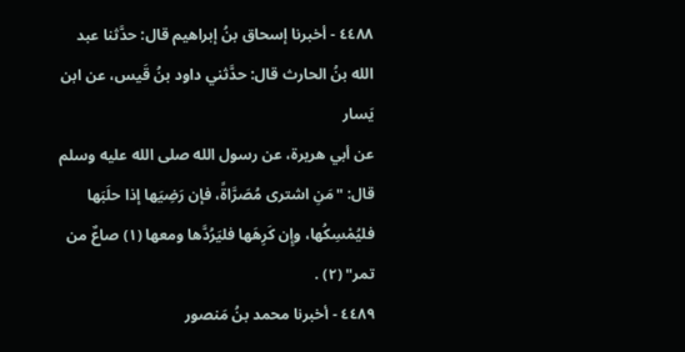٤٤٨٨ - أخبرنا إسحاق بنُ إبراهيم قال: حدَّثنا عبد الله بنُ الحارث قال: حدَّثني داود بنُ قَيس، عن ابن يَسار
عن أبي هريرة، عن رسول الله صلى الله عليه وسلم قال: "مَنِ اشترى مُصَرَّاةً، فإن رَضِيَها إذا حلَبَها فليُمْسِكُها، وإِن كَرِهَها فليَرُدَّها ومعها (١) صاعٌ من تمر" (٢) .
٤٤٨٩ - أخبرنا محمد بنُ مَنصور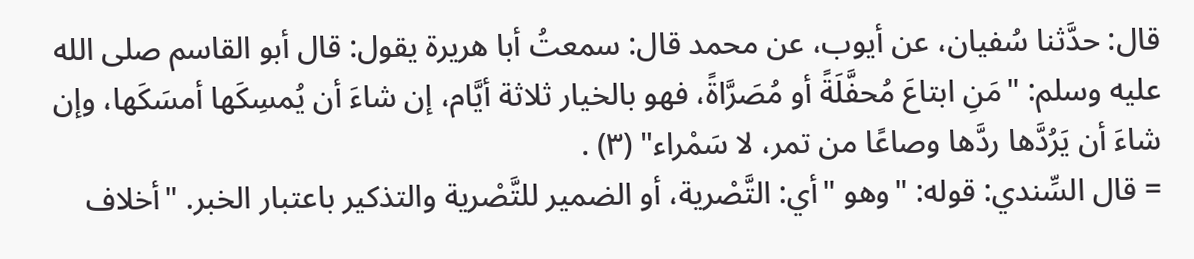قال: حدَّثنا سُفيان، عن أيوب، عن محمد قال: سمعتُ أبا هريرة يقول: قال أبو القاسم صلى الله عليه وسلم: "مَنِ ابتاعَ مُحفَّلَةً أو مُصَرَّاةً، فهو بالخيار ثلاثة أيَّام، إن شاءَ أن يُمسِكَها أمسَكَها، وإن شاءَ أن يَرُدَّها ردَّها وصاعًا من تمر، لا سَمْراء" (٣) .
= قال السِّندي: قوله: "وهو "أي: التَّصْرية، أو الضمير للتَّصْرية والتذكير باعتبار الخبر. "أخلاف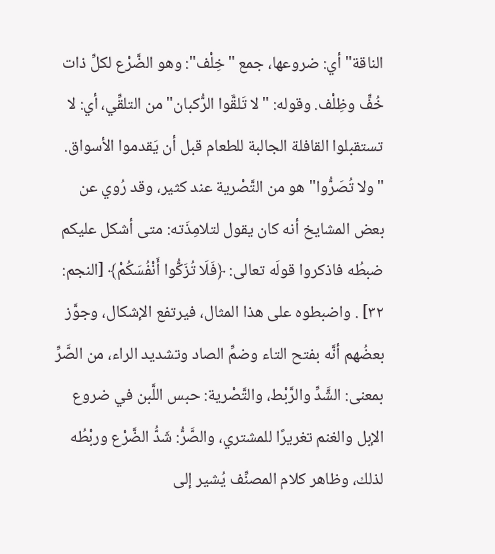الناقة" أي: ضروعها، جمع "خِلْف": وهو الضَّرْع لكلِّ ذات خُفٍّ وظِلْف. وقوله: "لا تَلقَّوا الرُّكبان" من التلقِّي، أي: لا تستقبلوا القافلة الجالبة للطعام قبل أن يَقدموا الأسواق. "ولا تُصَرُّوا" هو من التَّصْرية عند كثير، وقد رُوي عن بعض المشايخ أنه كان يقول لتلامِذَته: متى أشكل عليكم ضبطُه فاذكروا قولَه تعالى: ﴿فَلَا تُزَكُّوا أَنْفُسَكُمْ﴾ [النجم: ٣٢] . واضبطوه على هذا المثال، فيرتفع الإشكال، وجوَّز بعضُهم أنَّه بفتح التاء وضمِّ الصاد وتشديد الراء، من الصَّرِّ بمعنى: الشَّدِّ والرَّبْط، والتَّصْرية: حبس اللَّبن في ضروع الإبل والغنم تغريرًا للمشتري، والصَّرُّ: شَدُّ الضَّرْع وربْطُه لذلك، وظاهر كلام المصنِّف يُشير إلى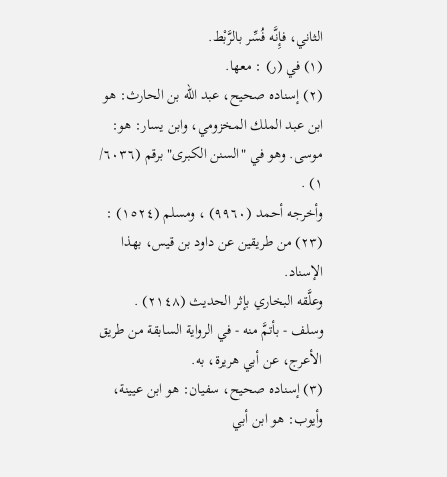الثاني، فإِنَّه فُسِّر بالرَّبْط.
(١) في (ر) : معها.
(٢) إسناده صحيح، عبد الله بن الحارث: هو ابن عبد الملك المخزومي، وابن يسار: هو: موسى. وهو في "السنن الكبرى" برقم (٦٠٣٦/ ١) .
وأخرجه أحمد (٩٩٦٠) ، ومسلم (١٥٢٤) : (٢٣) من طريقين عن داود بن قيس، بهذا الإسناد.
وعلَّقه البخاري بإثر الحديث (٢١٤٨) .
وسلف - بأتمَّ منه - في الرواية السابقة من طريق الأعرج، عن أبي هريرة، به.
(٣) إسناده صحيح، سفيان: هو ابن عيينة، وأيوب: هو ابن أبي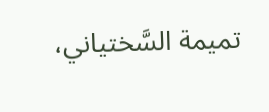تميمة السَّختياني،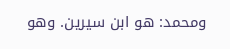ومحمد: هو ابن سيرين. وهو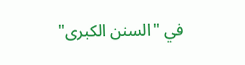في "السنن الكبرى"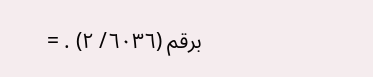برقم (٦٠٣٦/ ٢) . =